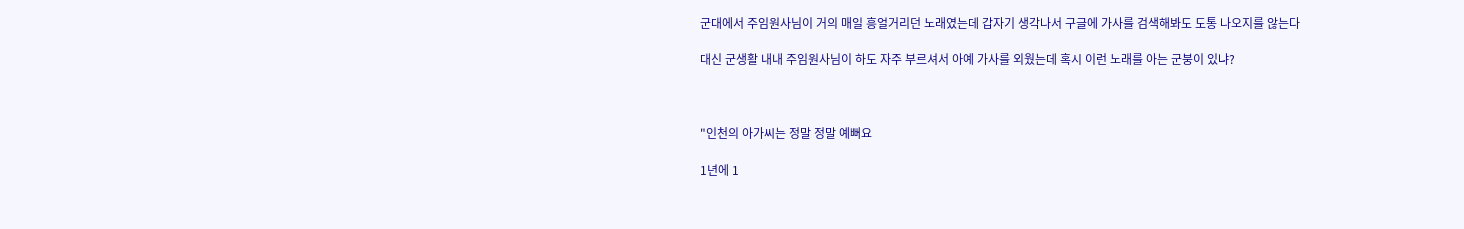군대에서 주임원사님이 거의 매일 흥얼거리던 노래였는데 갑자기 생각나서 구글에 가사를 검색해봐도 도통 나오지를 않는다

대신 군생활 내내 주임원사님이 하도 자주 부르셔서 아예 가사를 외웠는데 혹시 이런 노래를 아는 군붕이 있냐?



"인천의 아가씨는 정말 정말 예뻐요

1년에 1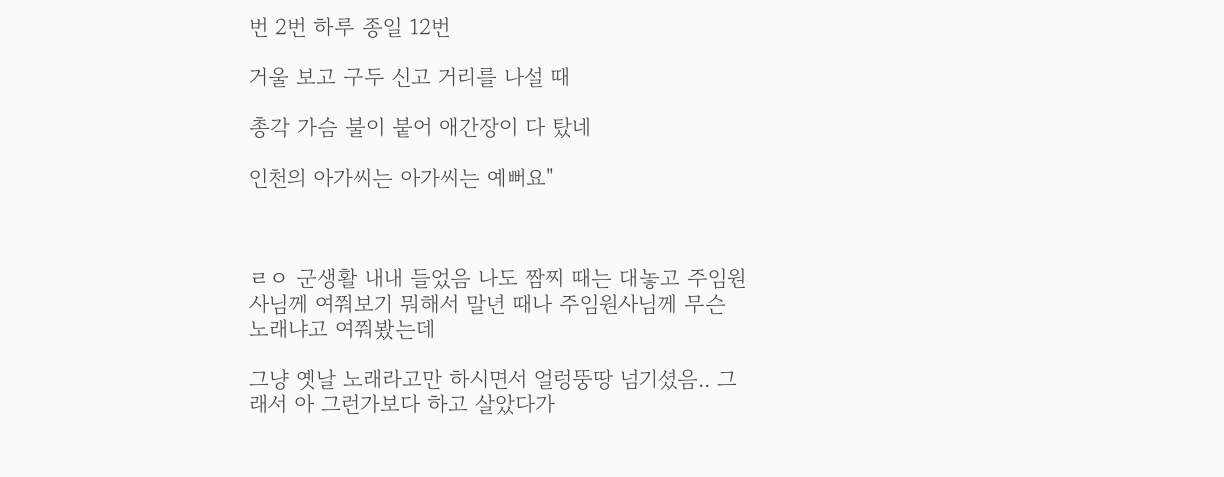번 2번 하루 종일 12번

거울 보고 구두 신고 거리를 나설 때

총각 가슴 불이 붙어 애간장이 다 탔네

인천의 아가씨는 아가씨는 예뻐요"



ㄹㅇ 군생활 내내 들었음 나도 짬찌 때는 대놓고 주임원사님께 여쭤보기 뭐해서 말년 때나 주임원사님께 무슨 노래냐고 여쭤봤는데

그냥 옛날 노래라고만 하시면서 얼렁뚱땅 넘기셨음.. 그래서 아 그런가보다 하고 살았다가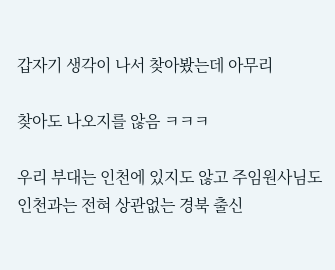갑자기 생각이 나서 찾아봤는데 아무리

찾아도 나오지를 않음 ㅋㅋㅋ

우리 부대는 인천에 있지도 않고 주임원사님도 인천과는 전혀 상관없는 경북 출신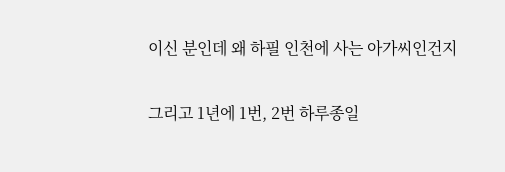이신 분인데 왜 하필 인천에 사는 아가씨인건지

그리고 1년에 1번, 2번 하루종일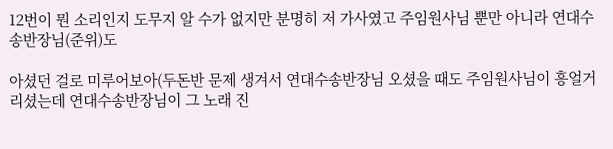12번이 뭔 소리인지 도무지 알 수가 없지만 분명히 저 가사였고 주임원사님 뿐만 아니라 연대수송반장님(준위)도

아셨던 걸로 미루어보아(두돈반 문제 생겨서 연대수송반장님 오셨을 때도 주임원사님이 흥얼거리셨는데 연대수송반장님이 그 노래 진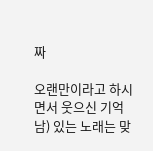짜

오랜만이라고 하시면서 웃으신 기억 남) 있는 노래는 맞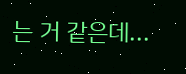는 거 같은데...